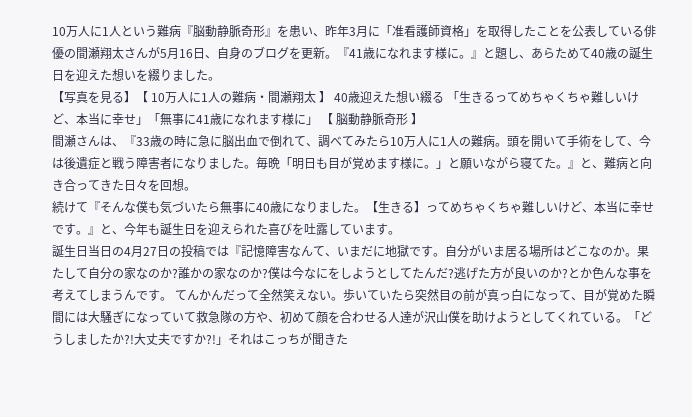10万人に1人という難病『脳動静脈奇形』を患い、昨年3月に「准看護師資格」を取得したことを公表している俳優の間瀬翔太さんが5月16日、自身のブログを更新。『41歳になれます様に。』と題し、あらためて40歳の誕生日を迎えた想いを綴りました。
【写真を見る】【 10万人に1人の難病・間瀬翔太 】 40歳迎えた想い綴る 「生きるってめちゃくちゃ難しいけど、本当に幸せ」「無事に41歳になれます様に」 【 脳動静脈奇形 】
間瀬さんは、『33歳の時に急に脳出血で倒れて、調べてみたら10万人に1人の難病。頭を開いて手術をして、今は後遺症と戦う障害者になりました。毎晩「明日も目が覚めます様に。」と願いながら寝てた。』と、難病と向き合ってきた日々を回想。
続けて『そんな僕も気づいたら無事に40歳になりました。【生きる】ってめちゃくちゃ難しいけど、本当に幸せです。』と、今年も誕生日を迎えられた喜びを吐露しています。
誕生日当日の4月27日の投稿では『記憶障害なんて、いまだに地獄です。自分がいま居る場所はどこなのか。果たして自分の家なのか?誰かの家なのか?僕は今なにをしようとしてたんだ?逃げた方が良いのか?とか色んな事を考えてしまうんです。 てんかんだって全然笑えない。歩いていたら突然目の前が真っ白になって、目が覚めた瞬間には大騒ぎになっていて救急隊の方や、初めて顔を合わせる人達が沢山僕を助けようとしてくれている。「どうしましたか?!大丈夫ですか?!」それはこっちが聞きた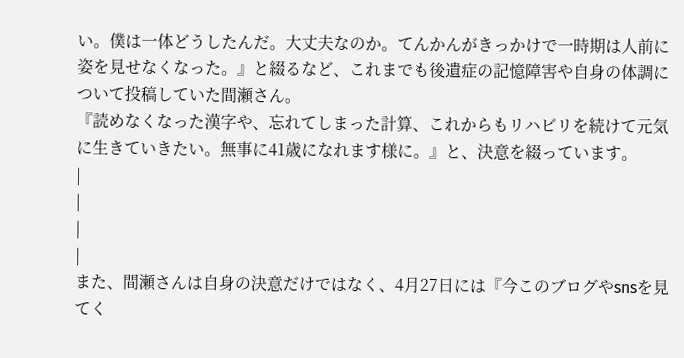い。僕は一体どうしたんだ。大丈夫なのか。てんかんがきっかけで一時期は人前に姿を見せなくなった。』と綴るなど、これまでも後遺症の記憶障害や自身の体調について投稿していた間瀬さん。
『読めなくなった漢字や、忘れてしまった計算、これからもリハビリを続けて元気に生きていきたい。無事に41歳になれます様に。』と、決意を綴っています。
|
|
|
|
また、間瀬さんは自身の決意だけではなく、4月27日には『今このブログやsnsを見てく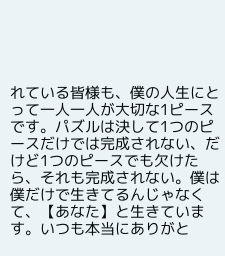れている皆様も、僕の人生にとって一人一人が大切な1ピースです。パズルは決して1つのピースだけでは完成されない、だけど1つのピースでも欠けたら、それも完成されない。僕は僕だけで生きてるんじゃなくて、【あなた】と生きています。いつも本当にありがと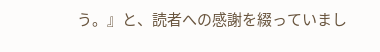う。』と、読者への感謝を綴っていまし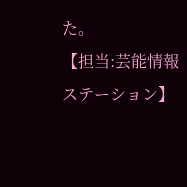た。
【担当:芸能情報ステーション】